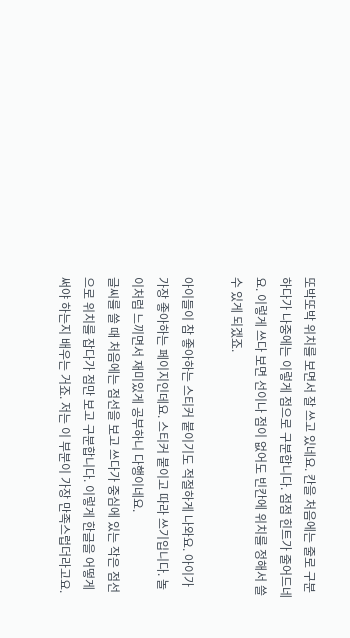또박또박 위치를 보면서 잘 쓰고 있네요. 칸을 처음에는 줄로 구분하다가 나중에는 이렇게 점으로 구분합니다. 점점 힌트가 줄어드네요. 이렇게 쓰다 보면 선이나 점이 없어도 빈칸에 위치를 정해서 쓸 수 있게 되겠죠.

아이들이 참 좋아하는 스티커 붙이기도 적절하게 나와요. 아이가 가장 좋아하는 페이지인데요. 스티커 붙이고 따라 쓰기입니다. 놀이처럼 느끼면서 재미있게 공부하니 다행이네요.
글씨를 쓸 때 처음에는 점선을 보고 쓰다가 중심에 있는 작은 점선으로 위치를 잡다가 점만 보고 구분합니다. 이렇게 한글을 어떻게 써야 하는지 배우는 거죠. 저는 이 부분이 가장 만족스럽더라고요.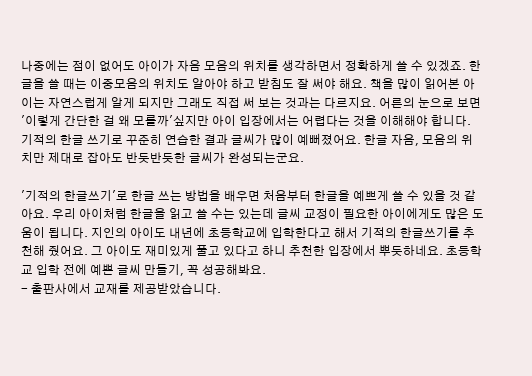나중에는 점이 없어도 아이가 자음 모음의 위치를 생각하면서 정확하게 쓸 수 있겠죠. 한글을 쓸 때는 이중모음의 위치도 알아야 하고 받침도 잘 써야 해요. 책을 많이 읽어본 아이는 자연스럽게 알게 되지만 그래도 직접 써 보는 것과는 다르지요. 어른의 눈으로 보면 '이렇게 간단한 걸 왜 모를까'싶지만 아이 입장에서는 어렵다는 것을 이해해야 합니다. 기적의 한글 쓰기로 꾸준히 연습한 결과 글씨가 많이 예뻐졌어요. 한글 자음, 모음의 위치만 제대로 잡아도 반듯반듯한 글씨가 완성되는군요.

'기적의 한글쓰기'로 한글 쓰는 방법을 배우면 처음부터 한글을 예쁘게 쓸 수 있을 것 같아요. 우리 아이처럼 한글을 읽고 쓸 수는 있는데 글씨 교정이 필요한 아이에게도 많은 도움이 됩니다. 지인의 아이도 내년에 초등학교에 입학한다고 해서 기적의 한글쓰기를 추천해 줬어요. 그 아이도 재미있게 풀고 있다고 하니 추천한 입장에서 뿌듯하네요. 초등학교 입학 전에 예쁜 글씨 만들기, 꼭 성공해봐요.
- 출판사에서 교재를 제공받았습니다.